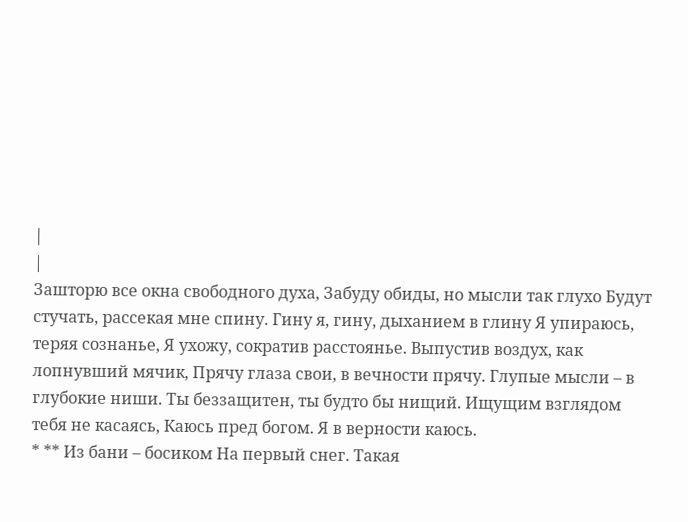|
|
Зашторю все окна свободного духа, Забуду обиды, но мысли так глухо Будут стучать, рассекая мне спину. Гину я, гину, дыханием в глину Я упираюсь, теряя сознанье, Я ухожу, сократив расстоянье. Выпустив воздух, как лопнувший мячик, Прячу глаза свои, в вечности прячу. Глупые мысли – в глубокие ниши. Ты беззащитен, ты будто бы нищий. Ищущим взглядом тебя не касаясь, Каюсь пред богом. Я в верности каюсь.
* ** Из бани – босиком На первый снег. Такая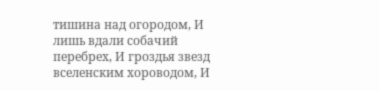тишина над огородом, И лишь вдали собачий перебрех, И гроздья звезд вселенским хороводом, И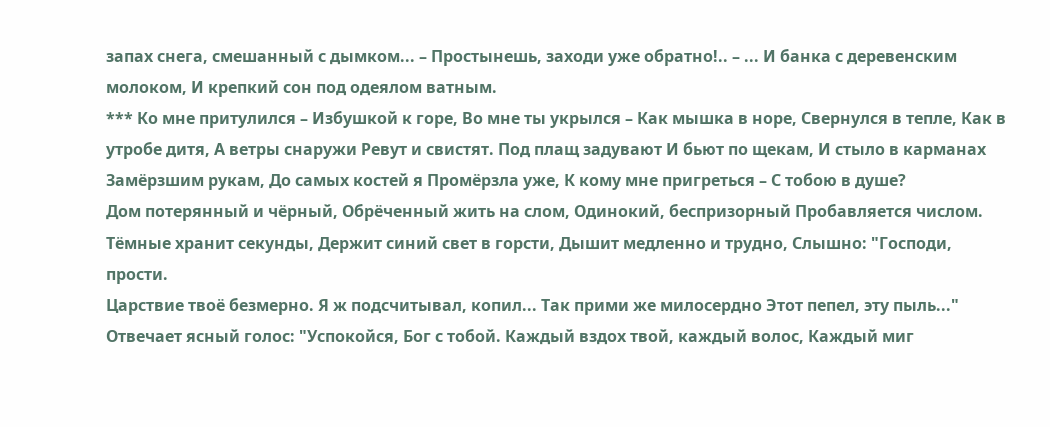запах снега, смешанный с дымком... – Простынешь, заходи уже обратно!.. – ... И банка с деревенским молоком, И крепкий сон под одеялом ватным.
*** Ко мне притулился – Избушкой к горе, Во мне ты укрылся – Как мышка в норе, Свернулся в тепле, Как в утробе дитя, А ветры снаружи Ревут и свистят. Под плащ задувают И бьют по щекам, И стыло в карманах Замёрзшим рукам, До самых костей я Промёрзла уже, К кому мне пригреться – С тобою в душе?
Дом потерянный и чёрный, Обрёченный жить на слом, Одинокий, беспризорный Пробавляется числом.
Тёмные хранит секунды, Держит синий свет в горсти, Дышит медленно и трудно, Слышно: "Господи, прости.
Царствие твоё безмерно. Я ж подсчитывал, копил... Так прими же милосердно Этот пепел, эту пыль..."
Отвечает ясный голос: "Успокойся, Бог с тобой. Каждый вздох твой, каждый волос, Каждый миг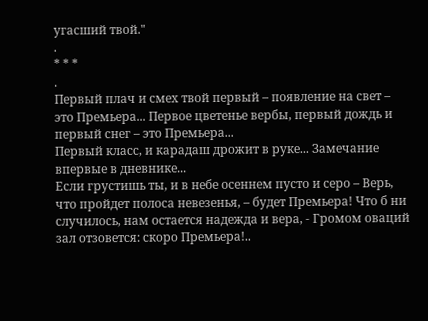угасший твой."
.
* * *
.
Первый плач и смех твой первый – появление на свет – это Премьера... Первое цветенье вербы, первый дождь и первый снег – это Премьера...
Первый класс, и карадаш дрожит в руке... Замечание впервые в дневнике...
Если грустишь ты, и в небе осеннем пусто и серо – Верь, что пройдет полоса невезенья, – будет Премьера! Что б ни случилось, нам остается надежда и вера, - Громом оваций зал отзовется: скоро Премьера!..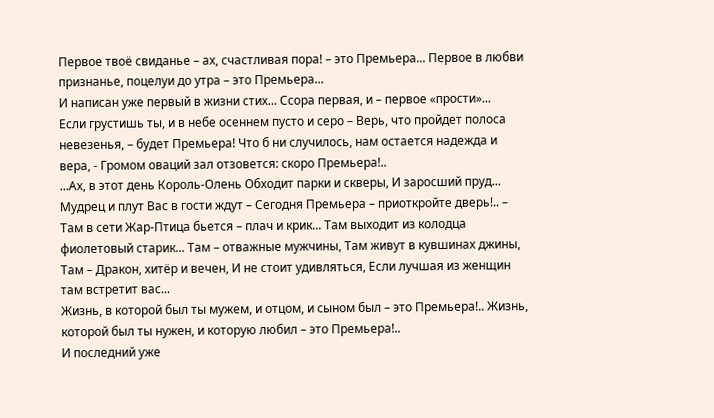Первое твоё свиданье – ах, счастливая пора! – это Премьера... Первое в любви признанье, поцелуи до утра – это Премьера...
И написан уже первый в жизни стих... Ссора первая, и – первое «прости»...
Если грустишь ты, и в небе осеннем пусто и серо – Верь, что пройдет полоса невезенья, – будет Премьера! Что б ни случилось, нам остается надежда и вера, - Громом оваций зал отзовется: скоро Премьера!..
...Ах, в этот день Король-Олень Обходит парки и скверы, И заросший пруд... Мудрец и плут Вас в гости ждут – Сегодня Премьера – приоткройте дверь!.. –
Там в сети Жар-Птица бьется – плач и крик... Там выходит из колодца фиолетовый старик... Там – отважные мужчины, Там живут в кувшинах джины, Там – Дракон, хитёр и вечен, И не стоит удивляться, Если лучшая из женщин там встретит вас...
Жизнь, в которой был ты мужем, и отцом, и сыном был – это Премьера!.. Жизнь, которой был ты нужен, и которую любил – это Премьера!..
И последний уже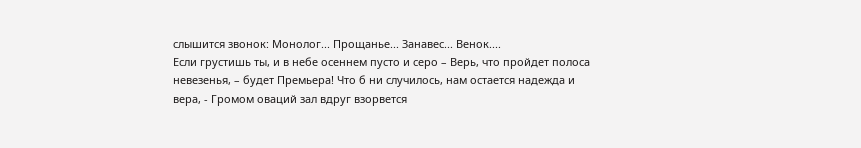слышится звонок: Монолог... Прощанье... Занавес... Венок....
Если грустишь ты, и в небе осеннем пусто и серо – Верь, что пройдет полоса невезенья, – будет Премьера! Что б ни случилось, нам остается надежда и вера, - Громом оваций зал вдруг взорвется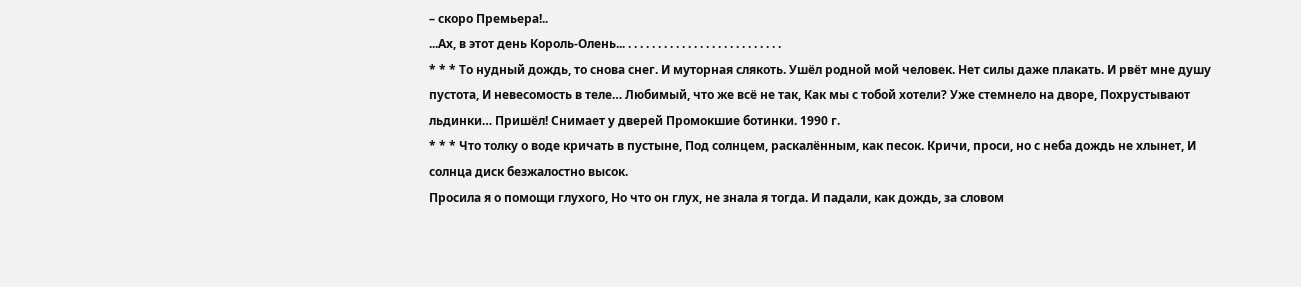– скоро Премьера!..
...Ах, в этот день Король-Олень... . . . . . . . . . . . . . . . . . . . . . . . . . .
* * * То нудный дождь, то снова снег. И муторная слякоть. Ушёл родной мой человек. Нет силы даже плакать. И рвёт мне душу пустота, И невесомость в теле… Любимый, что же всё не так, Как мы с тобой хотели? Уже стемнело на дворе, Похрустывают льдинки… Пришёл! Снимает у дверей Промокшие ботинки. 1990 г.
* * * Что толку о воде кричать в пустыне, Под солнцем, раскалённым, как песок. Кричи, проси, но с неба дождь не хлынет, И солнца диск безжалостно высок.
Просила я о помощи глухого, Но что он глух, не знала я тогда. И падали, как дождь, за словом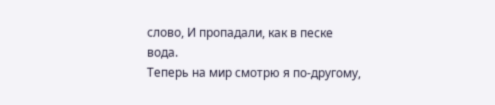слово, И пропадали, как в песке вода.
Теперь на мир смотрю я по-другому,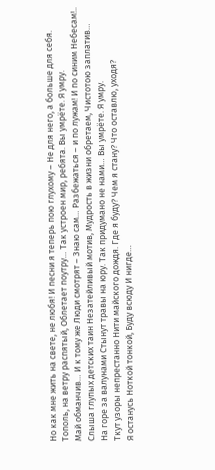Но как мне жить на свете, не любя! И песни я теперь пою глухому – Не для него, а больше для себя.
Тополь, на ветру распятый, Облетает поутру… Так устроен мир, ребята. Вы умрёте. Я умру.
Май обманчив… И к тому же Люди смотрят – Знаю сам… Разбежаться – и по лужам! И по синим Небесам!..
Слыша глупых детских таин Незатейливый мотив, Мудрость в жизни обретаем, Чистотою заплатив…
На горе за валунами Стынут травы на юру. Так придумано не нами… Вы умрёте. Я умру.
Ткут узоры непрестанно Нити майского дождя. Где я буду? Чем я стану? Что оставлю, уходя?
Я останусь Ноткой тонкой, Буду всюду И нигде…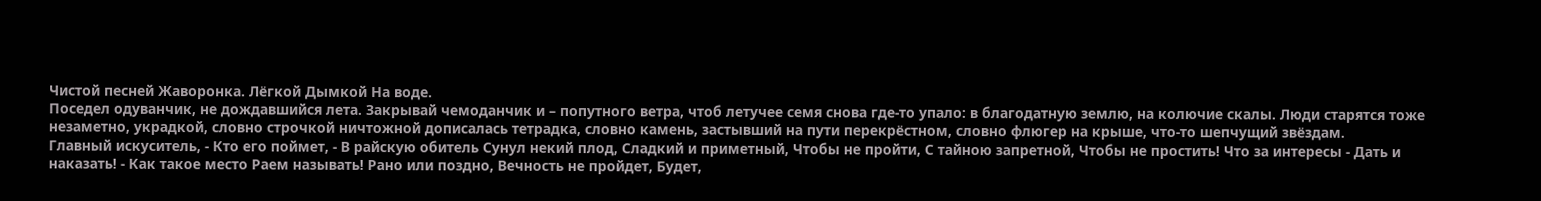Чистой песней Жаворонка. Лёгкой Дымкой На воде.
Поседел одуванчик, не дождавшийся лета. Закрывай чемоданчик и – попутного ветра, чтоб летучее семя снова где-то упало: в благодатную землю, на колючие скалы. Люди старятся тоже незаметно, украдкой, словно строчкой ничтожной дописалась тетрадка, словно камень, застывший на пути перекрёстном, словно флюгер на крыше, что-то шепчущий звёздам.
Главный искуситель, - Кто его поймет, - В райскую обитель Сунул некий плод, Сладкий и приметный, Чтобы не пройти, С тайною запретной, Чтобы не простить! Что за интересы - Дать и наказать! - Как такое место Раем называть! Рано или поздно, Вечность не пройдет, Будет,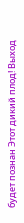будет познан Этот дикий плод! Выход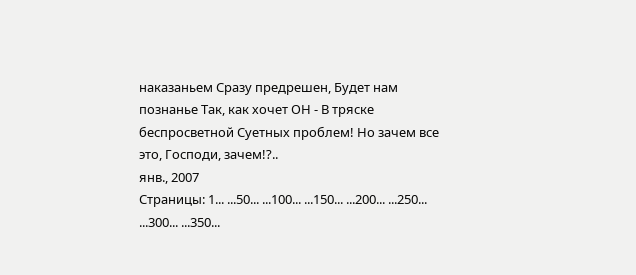наказаньем Сразу предрешен, Будет нам познанье Так, как хочет ОН - В тряске беспросветной Суетных проблем! Но зачем все это, Господи, зачем!?..
янв., 2007
Страницы: 1... ...50... ...100... ...150... ...200... ...250... ...300... ...350...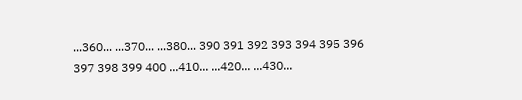...360... ...370... ...380... 390 391 392 393 394 395 396 397 398 399 400 ...410... ...420... ...430...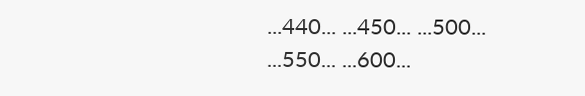...440... ...450... ...500... ...550... ...600...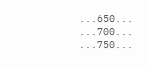...650... ...700... ...750...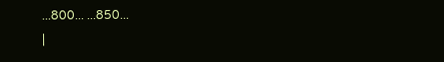...800... ...850...
|